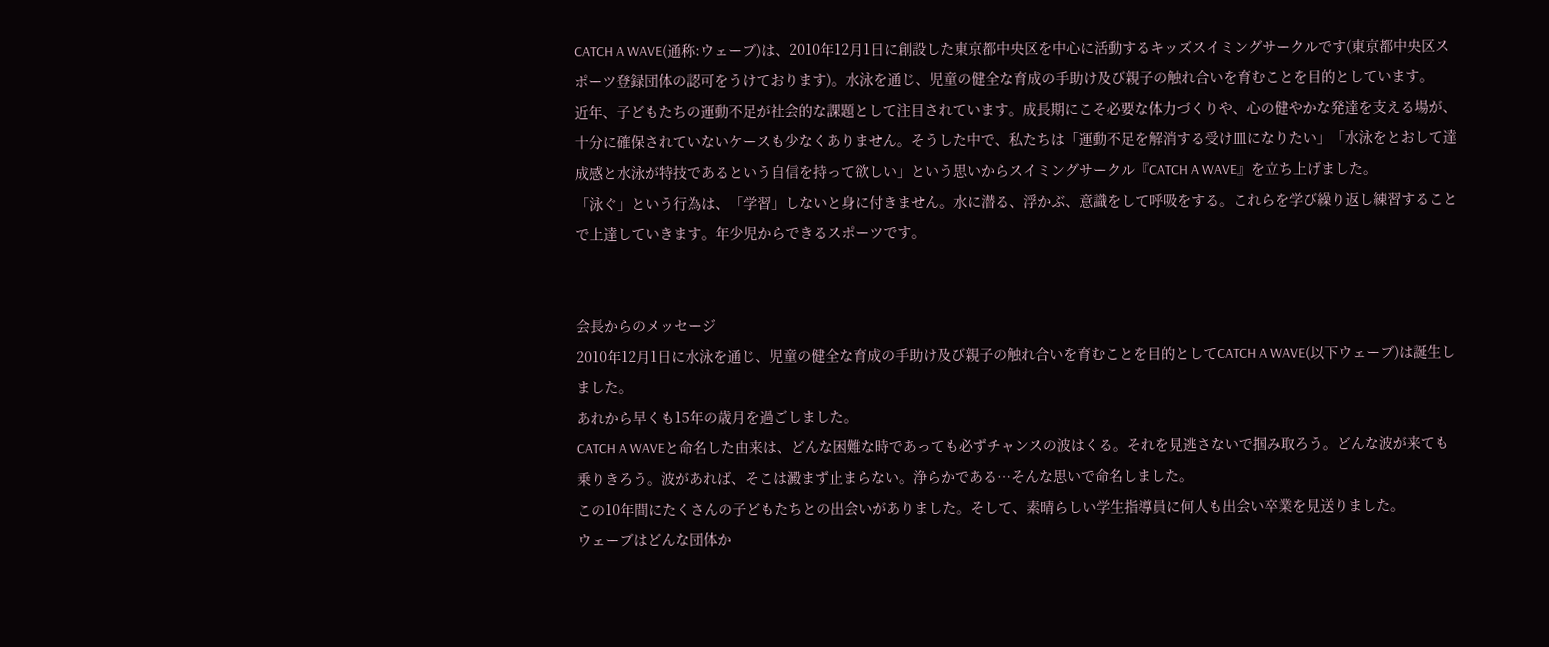CATCH A WAVE(通称:ウェーブ)は、2010年12月1日に創設した東京都中央区を中心に活動するキッズスイミングサークルです(東京都中央区スポーツ登録団体の認可をうけております)。水泳を通じ、児童の健全な育成の手助け及び親子の触れ合いを育むことを目的としています。
近年、子どもたちの運動不足が社会的な課題として注目されています。成長期にこそ必要な体力づくりや、心の健やかな発達を支える場が、十分に確保されていないケースも少なくありません。そうした中で、私たちは「運動不足を解消する受け皿になりたい」「水泳をとおして達成感と水泳が特技であるという自信を持って欲しい」という思いからスイミングサークル『CATCH A WAVE』を立ち上げました。
「泳ぐ」という行為は、「学習」しないと身に付きません。水に潜る、浮かぶ、意識をして呼吸をする。これらを学び繰り返し練習することで上達していきます。年少児からできるスポーツです。


会長からのメッセージ
2010年12月1日に水泳を通じ、児童の健全な育成の手助け及び親子の触れ合いを育むことを目的としてCATCH A WAVE(以下ウェーブ)は誕生しました。
あれから早くも15年の歳月を過ごしました。
CATCH A WAVEと命名した由来は、どんな困難な時であっても必ずチャンスの波はくる。それを見逃さないで掴み取ろう。どんな波が来ても乗りきろう。波があれば、そこは澱まず止まらない。浄らかである…そんな思いで命名しました。
この10年間にたくさんの子どもたちとの出会いがありました。そして、素晴らしい学生指導員に何人も出会い卒業を見送りました。
ウェーブはどんな団体か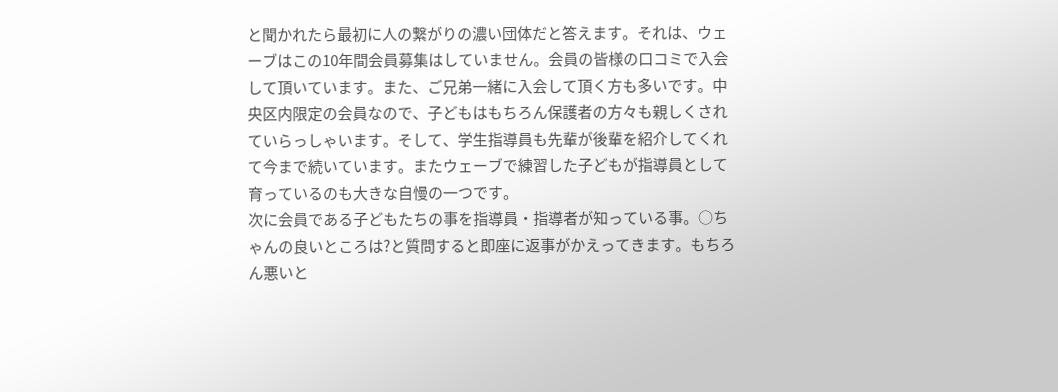と聞かれたら最初に人の繋がりの濃い団体だと答えます。それは、ウェーブはこの10年間会員募集はしていません。会員の皆様の口コミで入会して頂いています。また、ご兄弟一緒に入会して頂く方も多いです。中央区内限定の会員なので、子どもはもちろん保護者の方々も親しくされていらっしゃいます。そして、学生指導員も先輩が後輩を紹介してくれて今まで続いています。またウェーブで練習した子どもが指導員として育っているのも大きな自慢の一つです。
次に会員である子どもたちの事を指導員・指導者が知っている事。○ちゃんの良いところは?と質問すると即座に返事がかえってきます。もちろん悪いと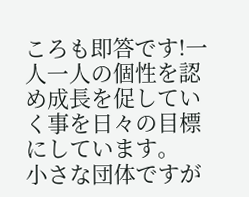ころも即答です!一人一人の個性を認め成長を促していく事を日々の目標にしています。
小さな団体ですが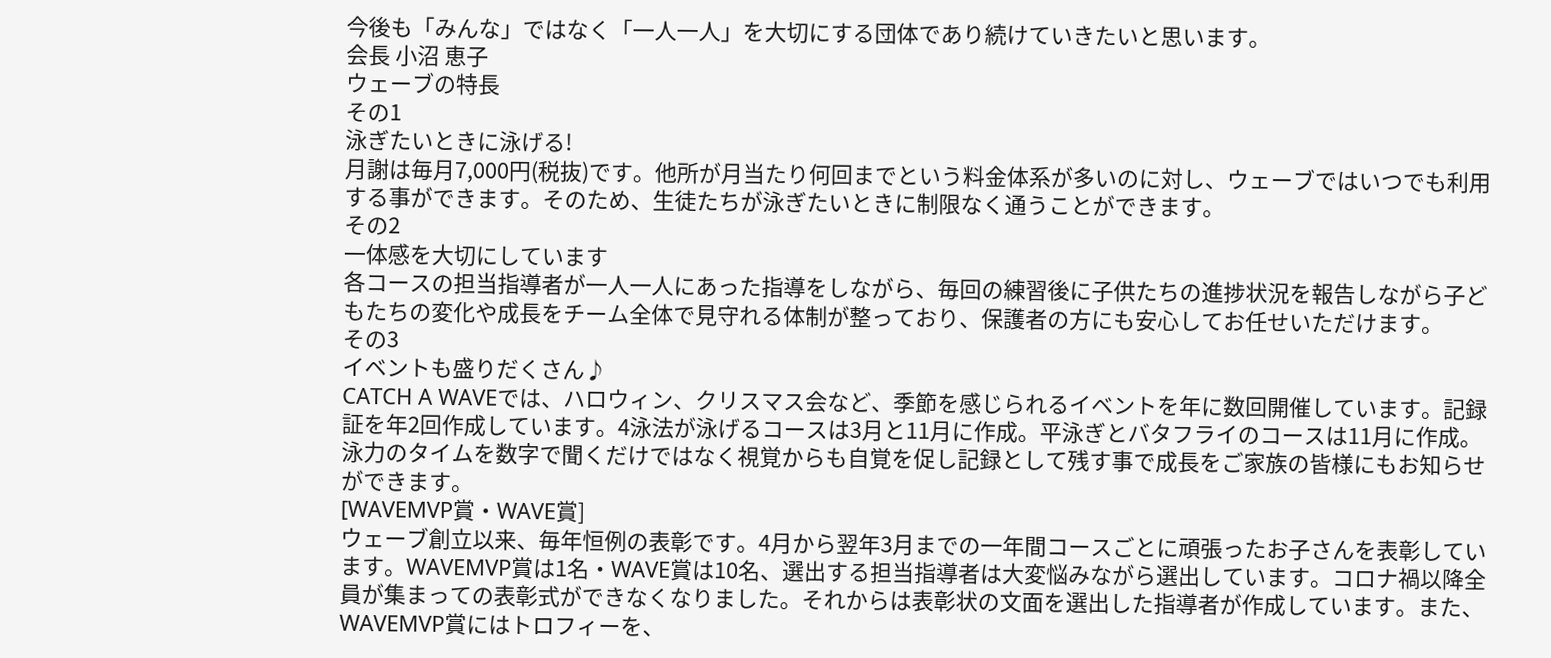今後も「みんな」ではなく「一人一人」を大切にする団体であり続けていきたいと思います。
会長 小沼 恵子
ウェーブの特長
その1
泳ぎたいときに泳げる!
月謝は毎月7,000円(税抜)です。他所が月当たり何回までという料金体系が多いのに対し、ウェーブではいつでも利用する事ができます。そのため、生徒たちが泳ぎたいときに制限なく通うことができます。
その2
一体感を大切にしています
各コースの担当指導者が一人一人にあった指導をしながら、毎回の練習後に子供たちの進捗状況を報告しながら子どもたちの変化や成長をチーム全体で見守れる体制が整っており、保護者の方にも安心してお任せいただけます。
その3
イベントも盛りだくさん♪
CATCH A WAVEでは、ハロウィン、クリスマス会など、季節を感じられるイベントを年に数回開催しています。記録証を年2回作成しています。4泳法が泳げるコースは3月と11月に作成。平泳ぎとバタフライのコースは11月に作成。泳力のタイムを数字で聞くだけではなく視覚からも自覚を促し記録として残す事で成長をご家族の皆様にもお知らせができます。
[WAVEMVP賞・WAVE賞]
ウェーブ創立以来、毎年恒例の表彰です。4月から翌年3月までの一年間コースごとに頑張ったお子さんを表彰しています。WAVEMVP賞は1名・WAVE賞は10名、選出する担当指導者は大変悩みながら選出しています。コロナ禍以降全員が集まっての表彰式ができなくなりました。それからは表彰状の文面を選出した指導者が作成しています。また、WAVEMVP賞にはトロフィーを、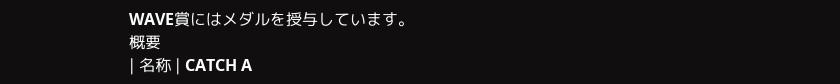WAVE賞にはメダルを授与しています。
概要
| 名称 | CATCH A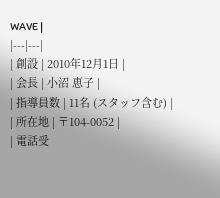WAVE |
|---|---|
| 創設 | 2010年12月1日 |
| 会長 | 小沼 恵子 |
| 指導員数 | 11名 (スタッフ含む) |
| 所在地 | 〒104-0052 |
| 電話受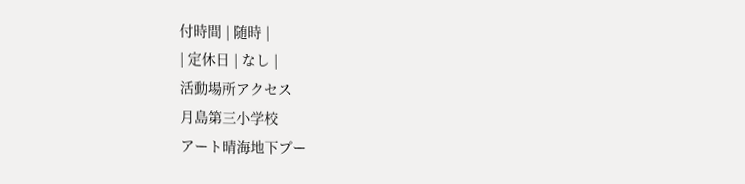付時間 | 随時 |
| 定休日 | なし |
活動場所アクセス
月島第三小学校
アート晴海地下プー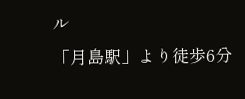ル
「月島駅」より徒歩6分